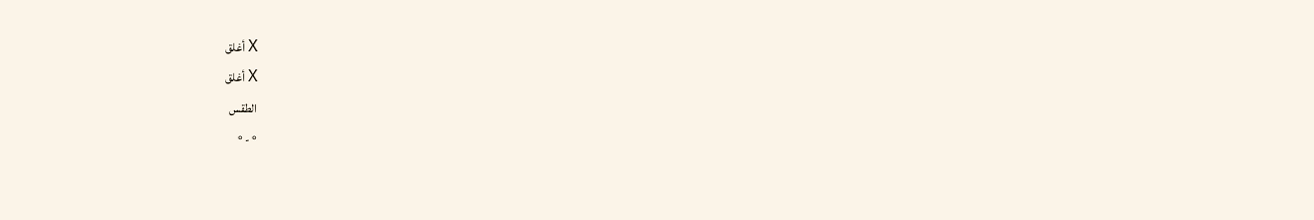X أغلق
X أغلق
الطقس
° - °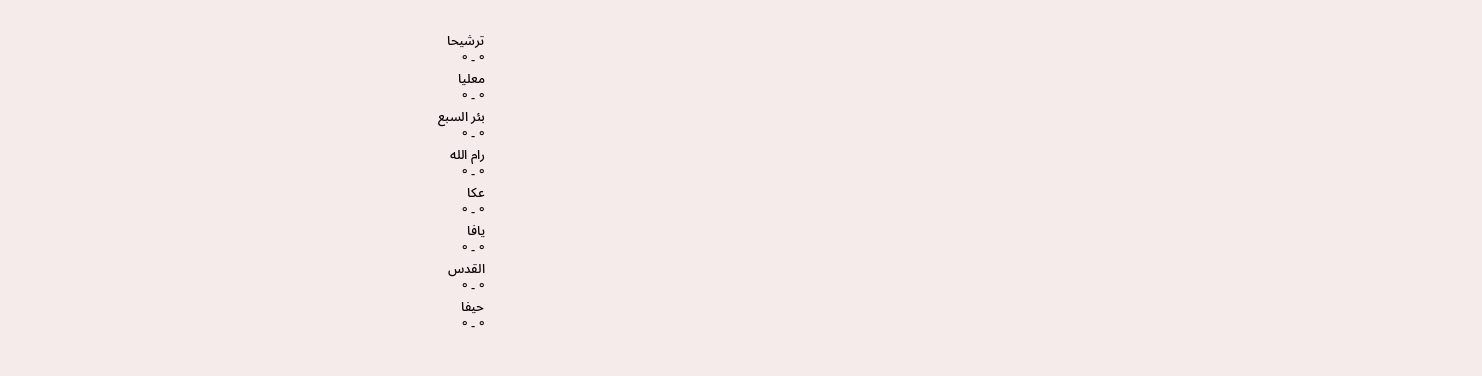ترشيحا
° - °
معليا
° - °
بئر السبع
° - °
رام الله
° - °
عكا
° - °
يافا
° - °
القدس
° - °
حيفا
° - °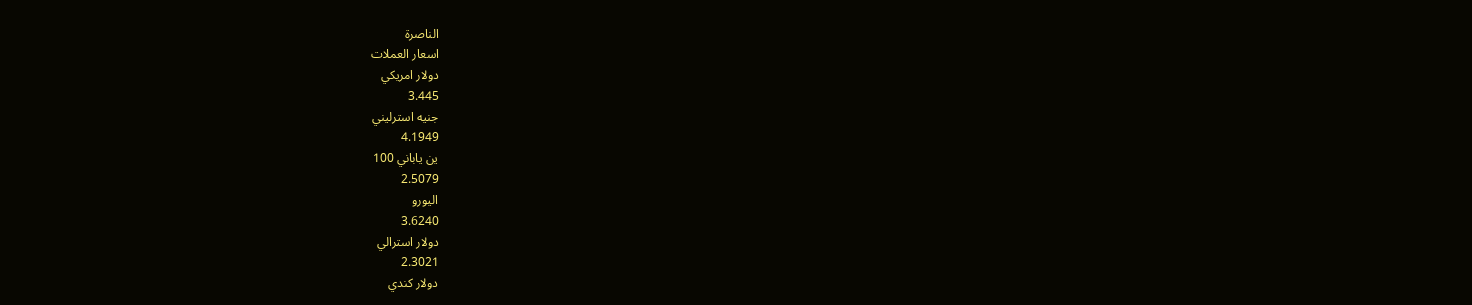الناصرة
اسعار العملات
دولار امريكي
3.445
جنيه استرليني
4.1949
ين ياباني 100
2.5079
اليورو
3.6240
دولار استرالي
2.3021
دولار كندي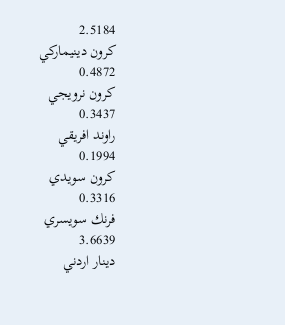2.5184
كرون دينيماركي
0.4872
كرون نرويجي
0.3437
راوند افريقي
0.1994
كرون سويدي
0.3316
فرنك سويسري
3.6639
دينار اردني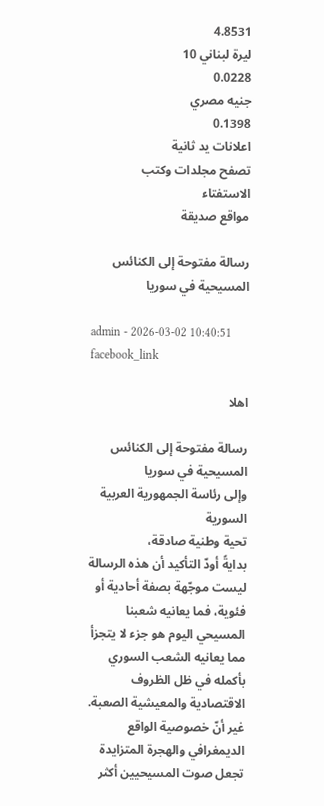4.8531
ليرة لبناني 10
0.0228
جنيه مصري
0.1398
اعلانات يد ثانية
تصفح مجلدات وكتب
الاستفتاء
مواقع صديقة

رسالة مفتوحة إلى الكنائس المسيحية في سوريا

admin - 2026-03-02 10:40:51
facebook_link

اهلا

رسالة مفتوحة إلى الكنائس المسيحية في سوريا
وإلى رئاسة الجمهورية العربية السورية
تحية وطنية صادقة،
بدايةً أودّ التأكيد أن هذه الرسالة ليست موجّهة بصفة أحادية أو فئوية، فما يعانيه شعبنا المسيحي اليوم هو جزء لا يتجزأ مما يعانيه الشعب السوري بأكمله في ظل الظروف الاقتصادية والمعيشية الصعبة. غير أنّ خصوصية الواقع الديمغرافي والهجرة المتزايدة تجعل صوت المسيحيين أكثر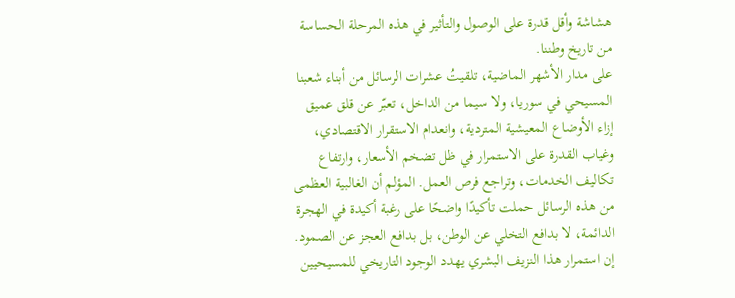هشاشة وأقل قدرة على الوصول والتأثير في هذه المرحلة الحساسة من تاريخ وطننا.
على مدار الأشهر الماضية، تلقيتُ عشرات الرسائل من أبناء شعبنا المسيحي في سوريا، ولا سيما من الداخل، تعبّر عن قلق عميق إزاء الأوضاع المعيشية المتردية، وانعدام الاستقرار الاقتصادي، وغياب القدرة على الاستمرار في ظل تضخم الأسعار، وارتفاع تكاليف الخدمات، وتراجع فرص العمل. المؤلم أن الغالبية العظمى من هذه الرسائل حملت تأكيدًا واضحًا على رغبة أكيدة في الهجرة الدائمة، لا بدافع التخلي عن الوطن، بل بدافع العجز عن الصمود.
إن استمرار هذا النزيف البشري يهدد الوجود التاريخي للمسيحيين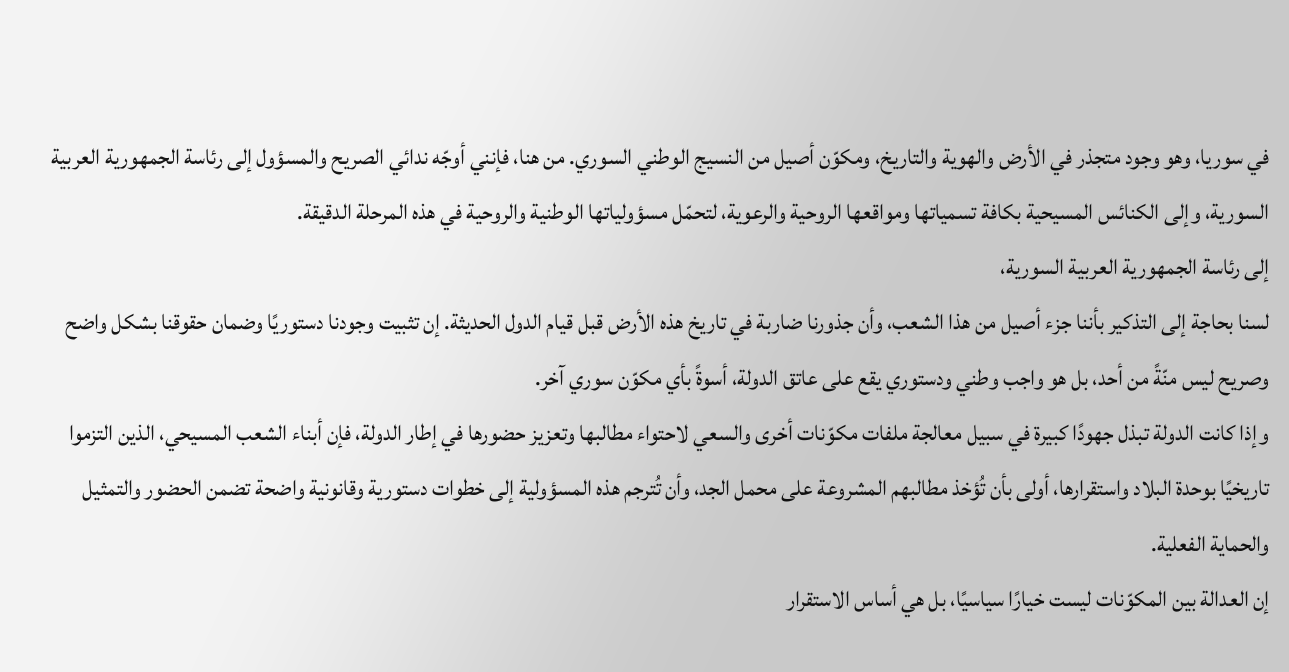في سوريا، وهو وجود متجذر في الأرض والهوية والتاريخ، ومكوّن أصيل من النسيج الوطني السوري. من هنا، فإنني أوجّه ندائي الصريح والمسؤول إلى رئاسة الجمهورية العربية السورية، وإلى الكنائس المسيحية بكافة تسمياتها ومواقعها الروحية والرعوية، لتحمّل مسؤولياتها الوطنية والروحية في هذه المرحلة الدقيقة.
إلى رئاسة الجمهورية العربية السورية،
لسنا بحاجة إلى التذكير بأننا جزء أصيل من هذا الشعب، وأن جذورنا ضاربة في تاريخ هذه الأرض قبل قيام الدول الحديثة. إن تثبيت وجودنا دستوريًا وضمان حقوقنا بشكل واضح وصريح ليس منّةً من أحد، بل هو واجب وطني ودستوري يقع على عاتق الدولة، أسوةً بأي مكوّن سوري آخر.
وإذا كانت الدولة تبذل جهودًا كبيرة في سبيل معالجة ملفات مكوّنات أخرى والسعي لاحتواء مطالبها وتعزيز حضورها في إطار الدولة، فإن أبناء الشعب المسيحي، الذين التزموا تاريخيًا بوحدة البلاد واستقرارها، أولى بأن تُؤخذ مطالبهم المشروعة على محمل الجد، وأن تُترجم هذه المسؤولية إلى خطوات دستورية وقانونية واضحة تضمن الحضور والتمثيل والحماية الفعلية.
إن العدالة بين المكوّنات ليست خيارًا سياسيًا، بل هي أساس الاستقرار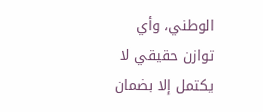الوطني، وأي توازن حقيقي لا يكتمل إلا بضمان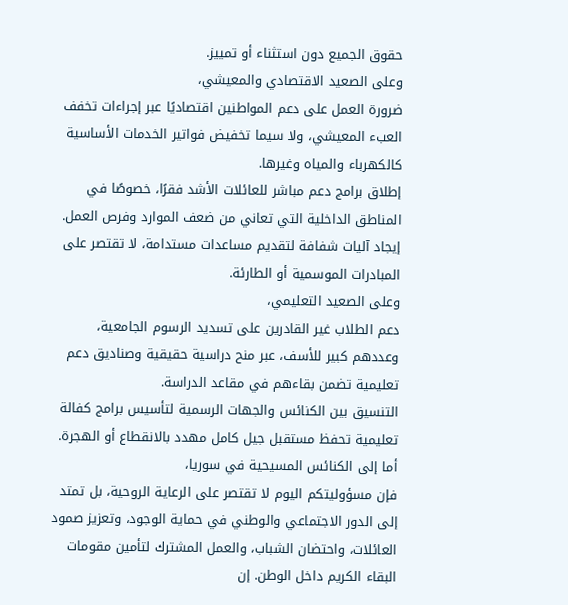حقوق الجميع دون استثناء أو تمييز.
وعلى الصعيد الاقتصادي والمعيشي،
ضرورة العمل على دعم المواطنين اقتصاديًا عبر إجراءات تخفف العبء المعيشي، ولا سيما تخفيض فواتير الخدمات الأساسية كالكهرباء والمياه وغيرها.
إطلاق برامج دعم مباشر للعائلات الأشد فقرًا، خصوصًا في المناطق الداخلية التي تعاني من ضعف الموارد وفرص العمل.
إيجاد آليات شفافة لتقديم مساعدات مستدامة، لا تقتصر على المبادرات الموسمية أو الطارئة.
وعلى الصعيد التعليمي،
دعم الطلاب غير القادرين على تسديد الرسوم الجامعية، وعددهم كبير للأسف، عبر منح دراسية حقيقية وصناديق دعم تعليمية تضمن بقاءهم في مقاعد الدراسة.
التنسيق بين الكنائس والجهات الرسمية لتأسيس برامج كفالة تعليمية تحفظ مستقبل جيل كامل مهدد بالانقطاع أو الهجرة.
أما إلى الكنائس المسيحية في سوريا،
فإن مسؤوليتكم اليوم لا تقتصر على الرعاية الروحية، بل تمتد إلى الدور الاجتماعي والوطني في حماية الوجود، وتعزيز صمود العائلات، واحتضان الشباب، والعمل المشترك لتأمين مقومات البقاء الكريم داخل الوطن. إن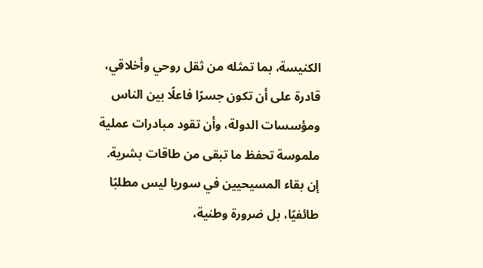الكنيسة، بما تمثله من ثقل روحي وأخلاقي، قادرة على أن تكون جسرًا فاعلًا بين الناس ومؤسسات الدولة، وأن تقود مبادرات عملية ملموسة تحفظ ما تبقى من طاقات بشرية.
إن بقاء المسيحيين في سوريا ليس مطلبًا طائفيًا، بل ضرورة وطنية،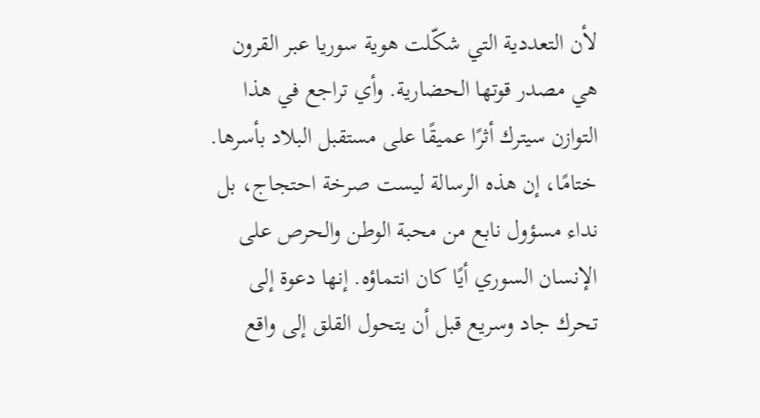لأن التعددية التي شكّلت هوية سوريا عبر القرون هي مصدر قوتها الحضارية. وأي تراجع في هذا التوازن سيترك أثرًا عميقًا على مستقبل البلاد بأسرها.
ختامًا، إن هذه الرسالة ليست صرخة احتجاج، بل نداء مسؤول نابع من محبة الوطن والحرص على الإنسان السوري أيًا كان انتماؤه. إنها دعوة إلى تحرك جاد وسريع قبل أن يتحول القلق إلى واقع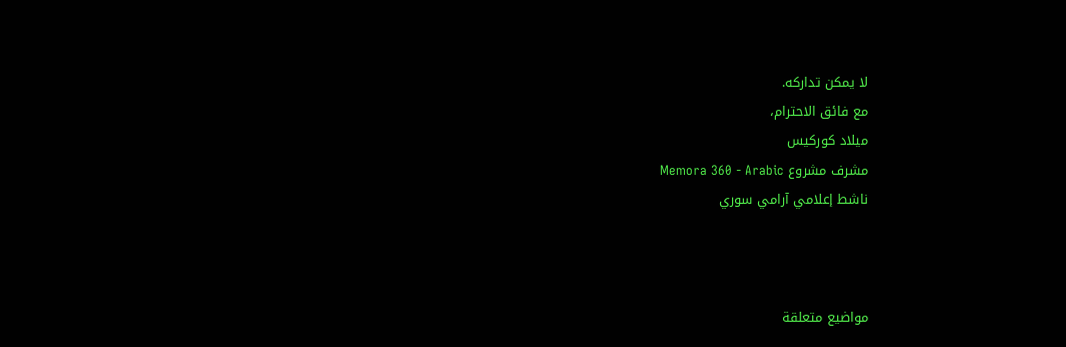لا يمكن تداركه.
مع فائق الاحترام،
ميلاد كوركيس
مشرف مشروع Memora 360 - Arabic
ناشط إعلامي آرامي سوري



مواضيع متعلقة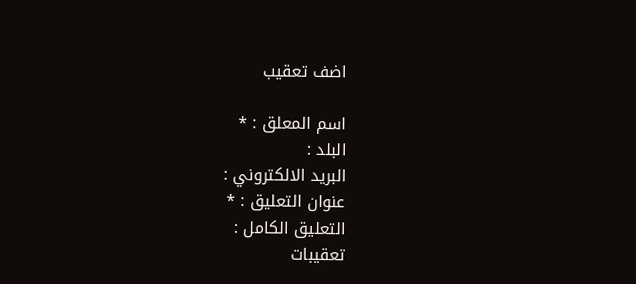اضف تعقيب

اسم المعلق : *
البلد :
البريد الالكتروني :
عنوان التعليق : *
التعليق الكامل :
تعقيبات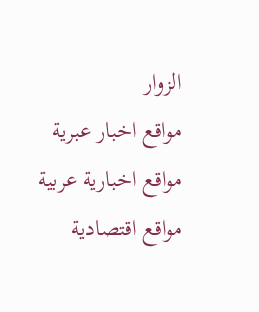الزوار
مواقع اخبار عبرية
مواقع اخبارية عربية
مواقع اقتصادية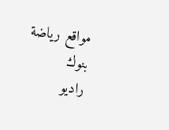مواقع رياضة
بنوك
راديو